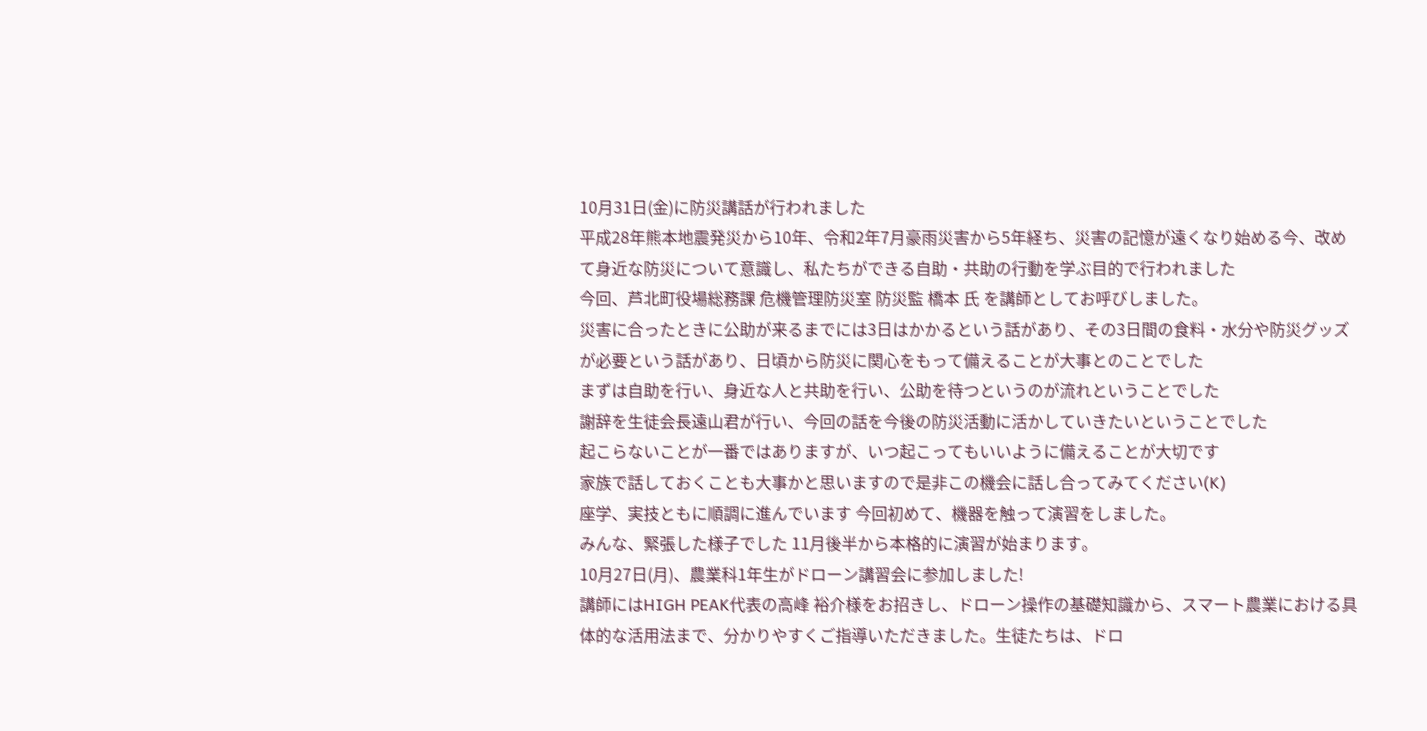10月31日(金)に防災講話が行われました
平成28年熊本地震発災から10年、令和2年7月豪雨災害から5年経ち、災害の記憶が遠くなり始める今、改めて身近な防災について意識し、私たちができる自助・共助の行動を学ぶ目的で行われました
今回、芦北町役場総務課 危機管理防災室 防災監 橋本 氏 を講師としてお呼びしました。
災害に合ったときに公助が来るまでには3日はかかるという話があり、その3日間の食料・水分や防災グッズが必要という話があり、日頃から防災に関心をもって備えることが大事とのことでした
まずは自助を行い、身近な人と共助を行い、公助を待つというのが流れということでした
謝辞を生徒会長遠山君が行い、今回の話を今後の防災活動に活かしていきたいということでした
起こらないことが一番ではありますが、いつ起こってもいいように備えることが大切です
家族で話しておくことも大事かと思いますので是非この機会に話し合ってみてください(K)
座学、実技ともに順調に進んでいます 今回初めて、機器を触って演習をしました。
みんな、緊張した様子でした 11月後半から本格的に演習が始まります。
10月27日(月)、農業科1年生がドローン講習会に参加しました!
講師にはHIGH PEAK代表の高峰 裕介様をお招きし、ドローン操作の基礎知識から、スマート農業における具体的な活用法まで、分かりやすくご指導いただきました。生徒たちは、ドロ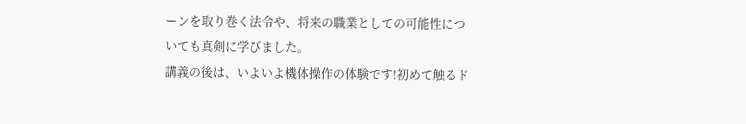ーンを取り巻く法令や、将来の職業としての可能性についても真剣に学びました。
講義の後は、いよいよ機体操作の体験です!初めて触るド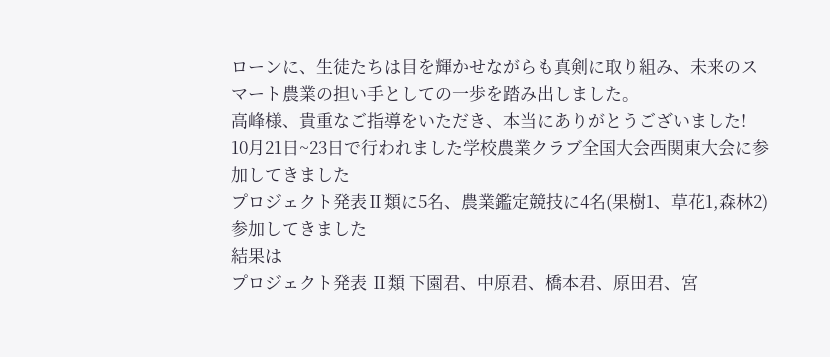ローンに、生徒たちは目を輝かせながらも真剣に取り組み、未来のスマート農業の担い手としての一歩を踏み出しました。
高峰様、貴重なご指導をいただき、本当にありがとうございました!
10月21日~23日で行われました学校農業クラブ全国大会西関東大会に参加してきました
プロジェクト発表Ⅱ類に5名、農業鑑定競技に4名(果樹1、草花1,森林2)参加してきました
結果は
プロジェクト発表 Ⅱ類 下園君、中原君、橋本君、原田君、宮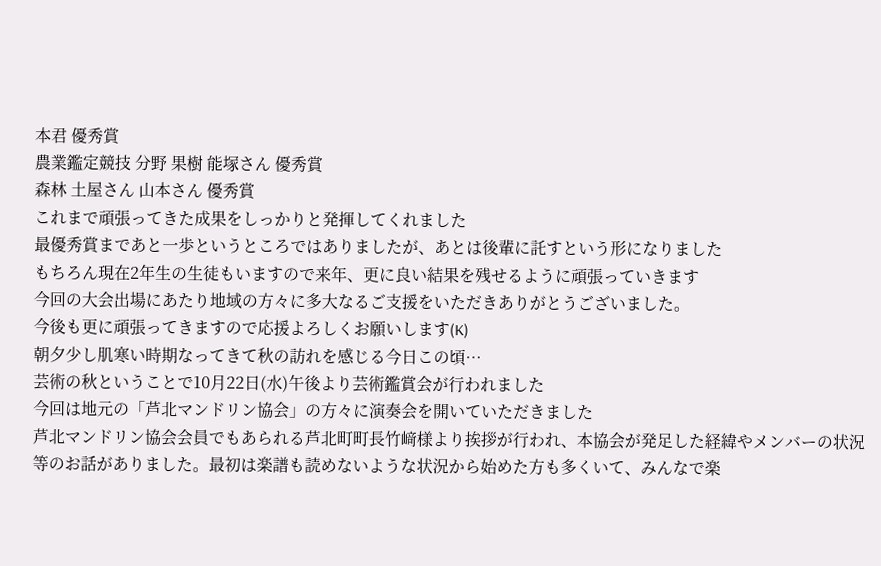本君 優秀賞
農業鑑定競技 分野 果樹 能塚さん 優秀賞
森林 土屋さん 山本さん 優秀賞
これまで頑張ってきた成果をしっかりと発揮してくれました
最優秀賞まであと一歩というところではありましたが、あとは後輩に託すという形になりました
もちろん現在2年生の生徒もいますので来年、更に良い結果を残せるように頑張っていきます
今回の大会出場にあたり地域の方々に多大なるご支援をいただきありがとうございました。
今後も更に頑張ってきますので応援よろしくお願いします(K)
朝夕少し肌寒い時期なってきて秋の訪れを感じる今日この頃⋯
芸術の秋ということで10月22日(水)午後より芸術鑑賞会が行われました
今回は地元の「芦北マンドリン協会」の方々に演奏会を開いていただきました
芦北マンドリン協会会員でもあられる芦北町町長竹﨑様より挨拶が行われ、本協会が発足した経緯やメンバーの状況等のお話がありました。最初は楽譜も読めないような状況から始めた方も多くいて、みんなで楽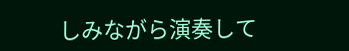しみながら演奏して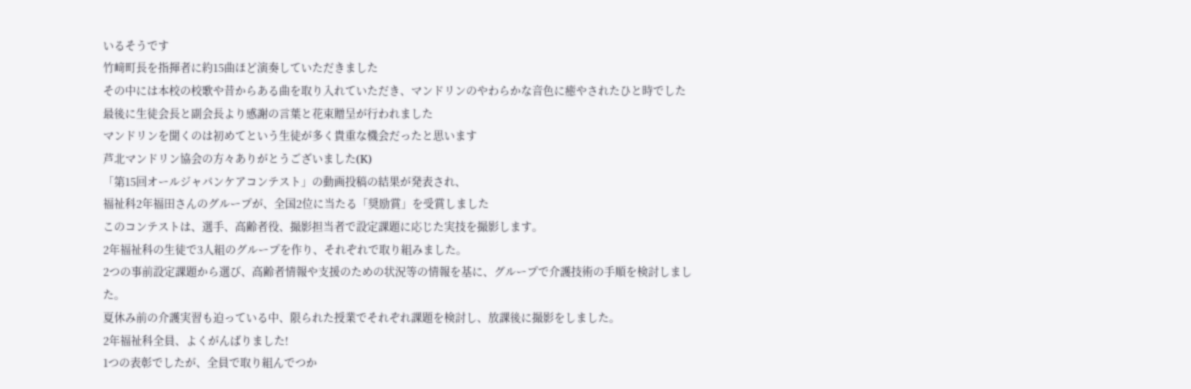いるそうです
竹﨑町長を指揮者に約15曲ほど演奏していただきました
その中には本校の校歌や昔からある曲を取り入れていただき、マンドリンのやわらかな音色に癒やされたひと時でした
最後に生徒会長と副会長より感謝の言葉と花束贈呈が行われました
マンドリンを聞くのは初めてという生徒が多く貴重な機会だったと思います
芦北マンドリン協会の方々ありがとうございました(K)
「第15回オールジャパンケアコンテスト」の動画投稿の結果が発表され、
福祉科2年福田さんのグループが、全国2位に当たる「奨励賞」を受賞しました
このコンテストは、選手、高齢者役、撮影担当者で設定課題に応じた実技を撮影します。
2年福祉科の生徒で3人組のグループを作り、それぞれで取り組みました。
2つの事前設定課題から選び、高齢者情報や支援のための状況等の情報を基に、グループで介護技術の手順を検討しました。
夏休み前の介護実習も迫っている中、限られた授業でそれぞれ課題を検討し、放課後に撮影をしました。
2年福祉科全員、よくがんばりました!
1つの表彰でしたが、全員で取り組んでつか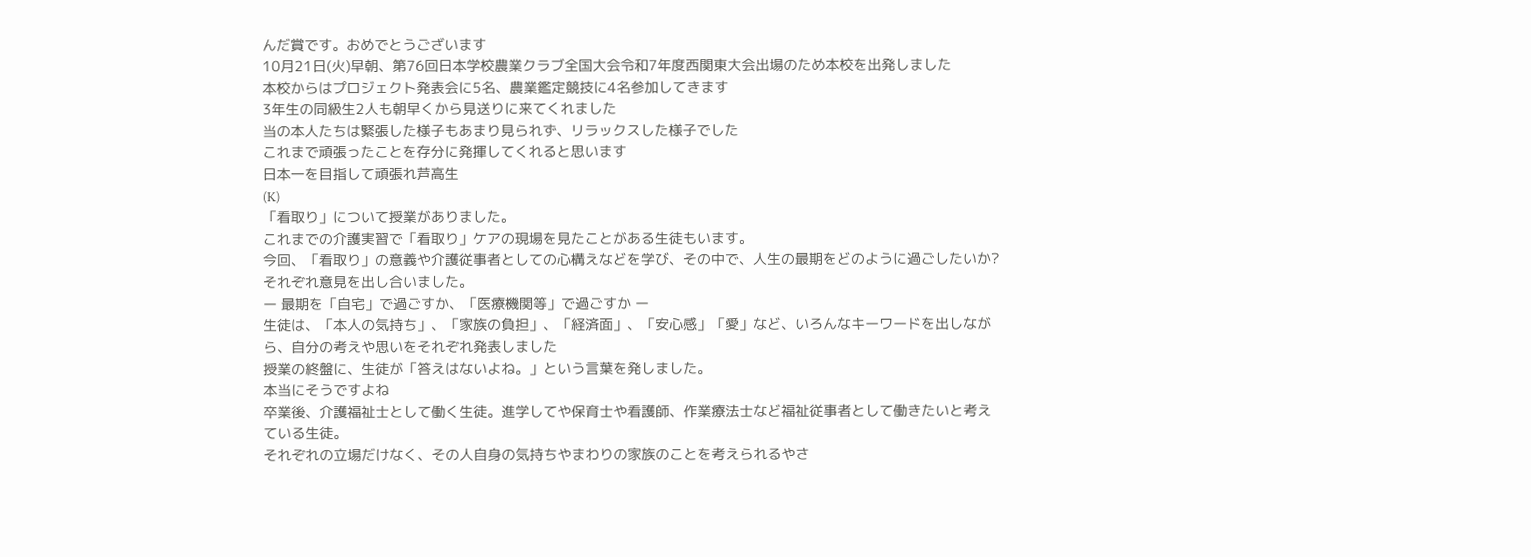んだ賞です。おめでとうございます
10月21日(火)早朝、第76回日本学校農業クラブ全国大会令和7年度西関東大会出場のため本校を出発しました
本校からはプロジェクト発表会に5名、農業鑑定競技に4名参加してきます
3年生の同級生2人も朝早くから見送りに来てくれました
当の本人たちは緊張した様子もあまり見られず、リラックスした様子でした
これまで頑張ったことを存分に発揮してくれると思います
日本一を目指して頑張れ芦高生
(K)
「看取り」について授業がありました。
これまでの介護実習で「看取り」ケアの現場を見たことがある生徒もいます。
今回、「看取り」の意義や介護従事者としての心構えなどを学び、その中で、人生の最期をどのように過ごしたいか?
それぞれ意見を出し合いました。
ー 最期を「自宅」で過ごすか、「医療機関等」で過ごすか ー
生徒は、「本人の気持ち」、「家族の負担」、「経済面」、「安心感」「愛」など、いろんなキーワードを出しながら、自分の考えや思いをそれぞれ発表しました
授業の終盤に、生徒が「答えはないよね。」という言葉を発しました。
本当にそうですよね
卒業後、介護福祉士として働く生徒。進学してや保育士や看護師、作業療法士など福祉従事者として働きたいと考えている生徒。
それぞれの立場だけなく、その人自身の気持ちやまわりの家族のことを考えられるやさ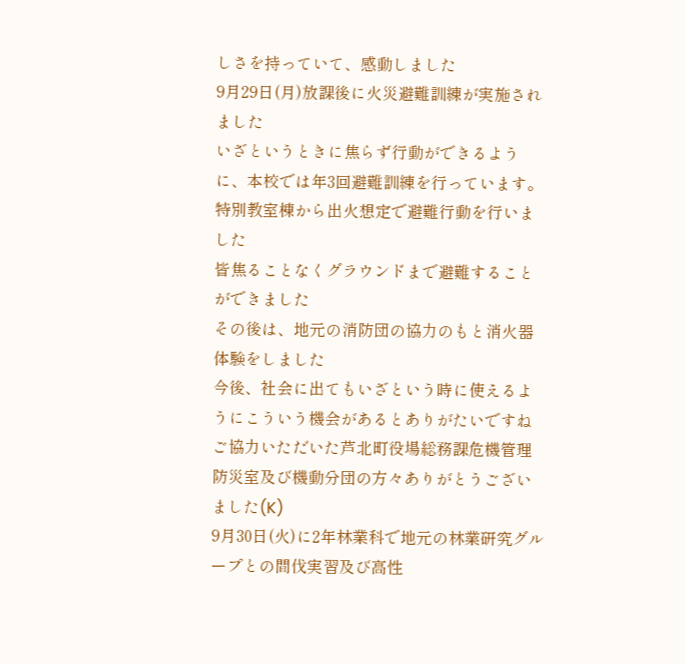しさを持っていて、感動しました
9月29日(月)放課後に火災避難訓練が実施されました
いざというときに焦らず行動ができるように、本校では年3回避難訓練を行っています。
特別教室棟から出火想定で避難行動を行いました
皆焦ることなくグラウンドまで避難することができました
その後は、地元の消防団の協力のもと消火器体験をしました
今後、社会に出てもいざという時に使えるようにこういう機会があるとありがたいですね
ご協力いただいた芦北町役場総務課危機管理防災室及び機動分団の方々ありがとうございました(K)
9月30日(火)に2年林業科で地元の林業研究グループとの間伐実習及び高性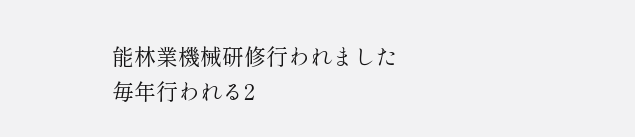能林業機械研修行われました
毎年行われる2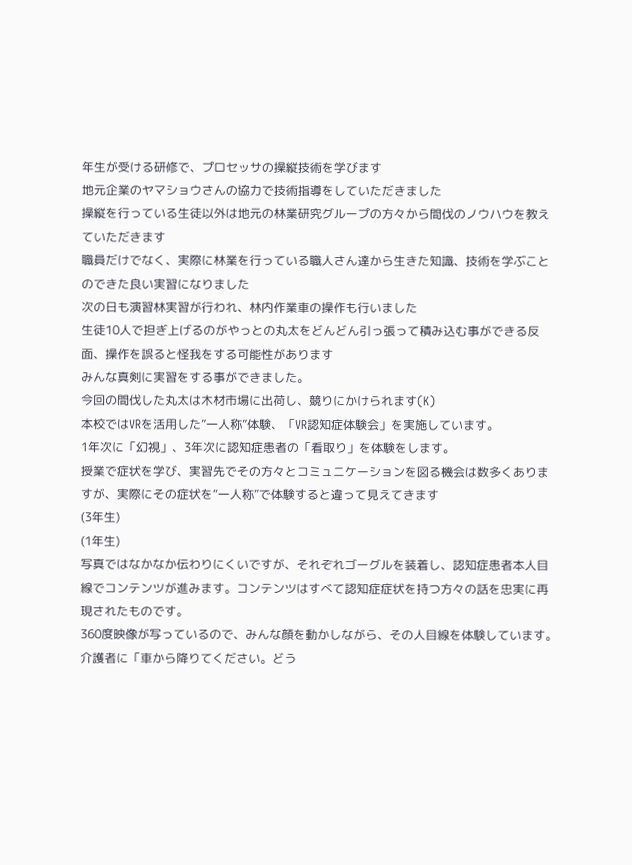年生が受ける研修で、プロセッサの操縦技術を学びます
地元企業のヤマショウさんの協力で技術指導をしていただきました
操縦を行っている生徒以外は地元の林業研究グループの方々から間伐のノウハウを教えていただきます
職員だけでなく、実際に林業を行っている職人さん達から生きた知識、技術を学ぶことのできた良い実習になりました
次の日も演習林実習が行われ、林内作業車の操作も行いました
生徒10人で担ぎ上げるのがやっとの丸太をどんどん引っ張って積み込む事ができる反面、操作を誤ると怪我をする可能性があります
みんな真剣に実習をする事ができました。
今回の間伐した丸太は木材市場に出荷し、競りにかけられます(K)
本校ではVRを活用した”一人称”体験、「VR認知症体験会」を実施しています。
1年次に「幻視」、3年次に認知症患者の「看取り」を体験をします。
授業で症状を学び、実習先でその方々とコミュニケーションを図る機会は数多くありますが、実際にその症状を“一人称”で体験すると違って見えてきます
(3年生)
(1年生)
写真ではなかなか伝わりにくいですが、それぞれゴーグルを装着し、認知症患者本人目線でコンテンツが進みます。コンテンツはすべて認知症症状を持つ方々の話を忠実に再現されたものです。
360度映像が写っているので、みんな顔を動かしながら、その人目線を体験しています。
介護者に「車から降りてください。どう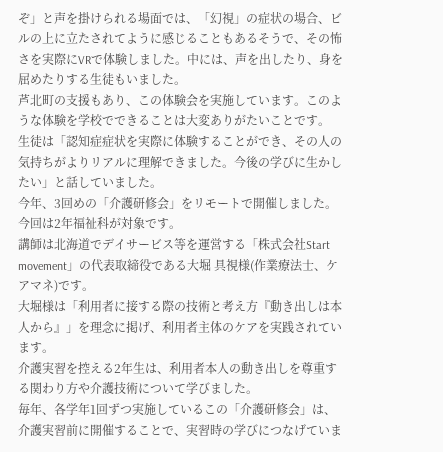ぞ」と声を掛けられる場面では、「幻視」の症状の場合、ビルの上に立たされてように感じることもあるそうで、その怖さを実際にVRで体験しました。中には、声を出したり、身を屈めたりする生徒もいました。
芦北町の支援もあり、この体験会を実施しています。このような体験を学校でできることは大変ありがたいことです。
生徒は「認知症症状を実際に体験することができ、その人の気持ちがよりリアルに理解できました。今後の学びに生かしたい」と話していました。
今年、3回めの「介護研修会」をリモートで開催しました。今回は2年福祉科が対象です。
講師は北海道でデイサービス等を運営する「株式会社Start movement」の代表取締役である大堀 具視様(作業療法士、ケアマネ)です。
大堀様は「利用者に接する際の技術と考え方『動き出しは本人から』」を理念に掲げ、利用者主体のケアを実践されています。
介護実習を控える2年生は、利用者本人の動き出しを尊重する関わり方や介護技術について学びました。
毎年、各学年1回ずつ実施しているこの「介護研修会」は、介護実習前に開催することで、実習時の学びにつなげていま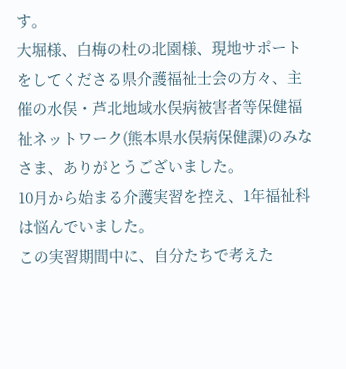す。
大堀様、白梅の杜の北園様、現地サポートをしてくださる県介護福祉士会の方々、主催の水俣・芦北地域水俣病被害者等保健福祉ネットワーク(熊本県水俣病保健課)のみなさま、ありがとうございました。
10月から始まる介護実習を控え、1年福祉科は悩んでいました。
この実習期間中に、自分たちで考えた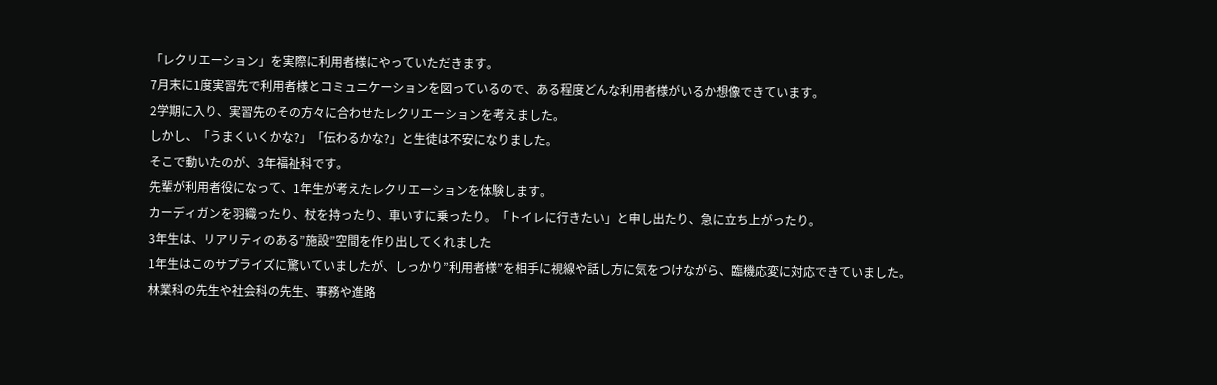「レクリエーション」を実際に利用者様にやっていただきます。
7月末に1度実習先で利用者様とコミュニケーションを図っているので、ある程度どんな利用者様がいるか想像できています。
2学期に入り、実習先のその方々に合わせたレクリエーションを考えました。
しかし、「うまくいくかな?」「伝わるかな?」と生徒は不安になりました。
そこで動いたのが、3年福祉科です。
先輩が利用者役になって、1年生が考えたレクリエーションを体験します。
カーディガンを羽織ったり、杖を持ったり、車いすに乗ったり。「トイレに行きたい」と申し出たり、急に立ち上がったり。
3年生は、リアリティのある”施設”空間を作り出してくれました
1年生はこのサプライズに驚いていましたが、しっかり”利用者様”を相手に視線や話し方に気をつけながら、臨機応変に対応できていました。
林業科の先生や社会科の先生、事務や進路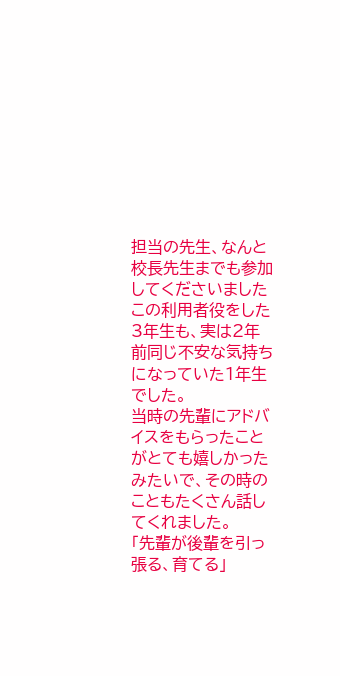担当の先生、なんと校長先生までも参加してくださいました
この利用者役をした3年生も、実は2年前同じ不安な気持ちになっていた1年生でした。
当時の先輩にアドバイスをもらったことがとても嬉しかったみたいで、その時のこともたくさん話してくれました。
「先輩が後輩を引っ張る、育てる」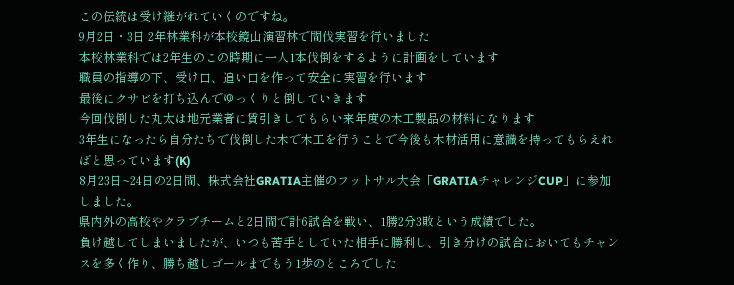この伝統は受け継がれていくのですね。
9月2日・3日 2年林業科が本校鏡山演習林で間伐実習を行いました
本校林業科では2年生のこの時期に一人1本伐倒をするように計画をしています
職員の指導の下、受け口、追い口を作って安全に実習を行います
最後にクサビを打ち込んでゆっくりと倒していきます
今回伐倒した丸太は地元業者に賃引きしてもらい来年度の木工製品の材料になります
3年生になったら自分たちで伐倒した木で木工を行うことで今後も木材活用に意識を持ってもらえればと思っています(K)
8月23日~24日の2日間、株式会社GRATIA主催のフットサル大会「GRATIAチャレンジCUP」に参加しました。
県内外の高校やクラブチームと2日間で計6試合を戦い、1勝2分3敗という成績でした。
負け越してしまいましたが、いつも苦手としていた相手に勝利し、引き分けの試合においてもチャンスを多く作り、勝ち越しゴールまでもう1歩のところでした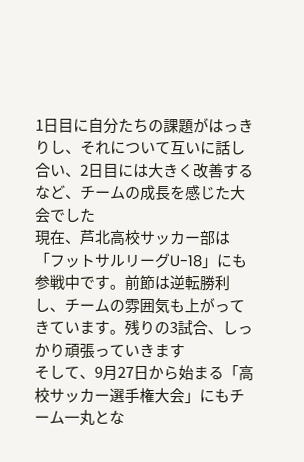1日目に自分たちの課題がはっきりし、それについて互いに話し合い、2日目には大きく改善するなど、チームの成長を感じた大会でした
現在、芦北高校サッカー部は「フットサルリーグU-18」にも参戦中です。前節は逆転勝利し、チームの雰囲気も上がってきています。残りの3試合、しっかり頑張っていきます
そして、9月27日から始まる「高校サッカー選手権大会」にもチーム一丸とな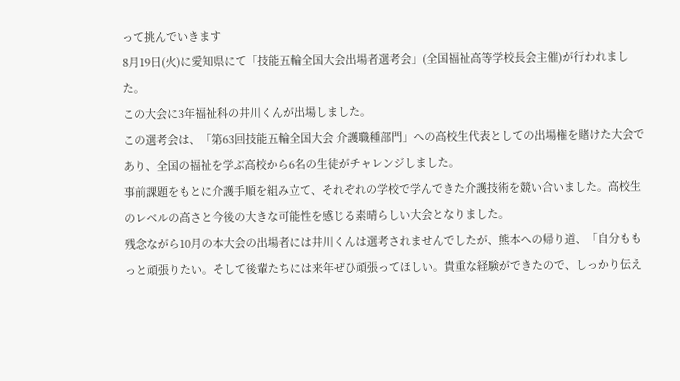って挑んでいきます
8月19日(火)に愛知県にて「技能五輪全国大会出場者選考会」(全国福祉高等学校長会主催)が行われました。
この大会に3年福祉科の井川くんが出場しました。
この選考会は、「第63回技能五輪全国大会 介護職種部門」への高校生代表としての出場権を賭けた大会であり、全国の福祉を学ぶ高校から6名の生徒がチャレンジしました。
事前課題をもとに介護手順を組み立て、それぞれの学校で学んできた介護技術を競い合いました。高校生のレベルの高さと今後の大きな可能性を感じる素晴らしい大会となりました。
残念ながら10月の本大会の出場者には井川くんは選考されませんでしたが、熊本への帰り道、「自分ももっと頑張りたい。そして後輩たちには来年ぜひ頑張ってほしい。貴重な経験ができたので、しっかり伝え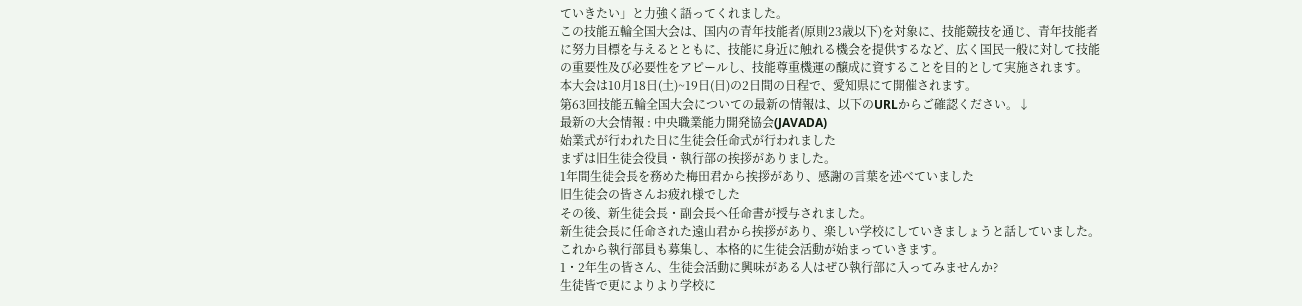ていきたい」と力強く語ってくれました。
この技能五輪全国大会は、国内の青年技能者(原則23歳以下)を対象に、技能競技を通じ、青年技能者に努力目標を与えるとともに、技能に身近に触れる機会を提供するなど、広く国民一般に対して技能の重要性及び必要性をアピールし、技能尊重機運の醸成に資することを目的として実施されます。
本大会は10月18日(土)~19日(日)の2日間の日程で、愛知県にて開催されます。
第63回技能五輪全国大会についての最新の情報は、以下のURLからご確認ください。↓
最新の大会情報 : 中央職業能力開発協会(JAVADA)
始業式が行われた日に生徒会任命式が行われました
まずは旧生徒会役員・執行部の挨拶がありました。
1年間生徒会長を務めた梅田君から挨拶があり、感謝の言葉を述べていました
旧生徒会の皆さんお疲れ様でした
その後、新生徒会長・副会長へ任命書が授与されました。
新生徒会長に任命された遠山君から挨拶があり、楽しい学校にしていきましょうと話していました。
これから執行部員も募集し、本格的に生徒会活動が始まっていきます。
1・2年生の皆さん、生徒会活動に興味がある人はぜひ執行部に入ってみませんか?
生徒皆で更によりより学校に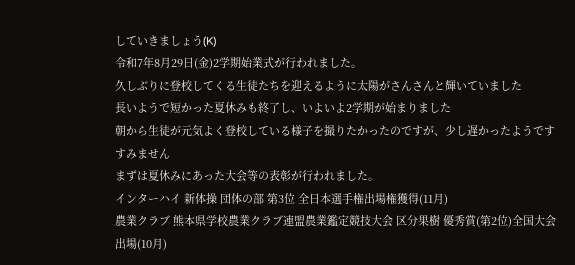していきましょう(K)
令和7年8月29日(金)2学期始業式が行われました。
久しぶりに登校してくる生徒たちを迎えるように太陽がさんさんと輝いていました
長いようで短かった夏休みも終了し、いよいよ2学期が始まりました
朝から生徒が元気よく登校している様子を撮りたかったのですが、少し遅かったようですすみません
まずは夏休みにあった大会等の表彰が行われました。
インターハイ 新体操 団体の部 第3位 全日本選手権出場権獲得(11月)
農業クラブ 熊本県学校農業クラブ連盟農業鑑定競技大会 区分果樹 優秀賞(第2位)全国大会出場(10月)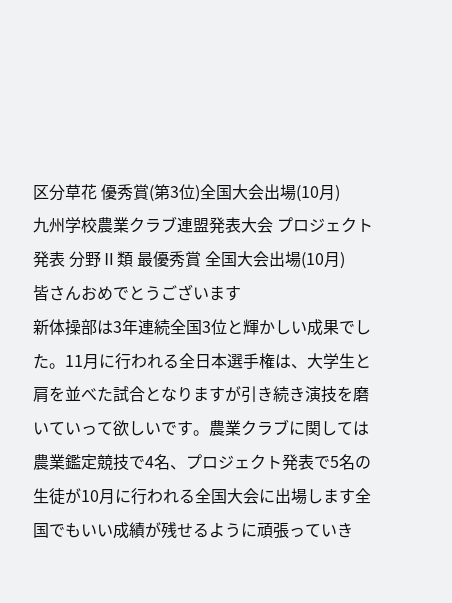区分草花 優秀賞(第3位)全国大会出場(10月)
九州学校農業クラブ連盟発表大会 プロジェクト発表 分野Ⅱ類 最優秀賞 全国大会出場(10月)
皆さんおめでとうございます
新体操部は3年連続全国3位と輝かしい成果でした。11月に行われる全日本選手権は、大学生と肩を並べた試合となりますが引き続き演技を磨いていって欲しいです。農業クラブに関しては農業鑑定競技で4名、プロジェクト発表で5名の生徒が10月に行われる全国大会に出場します全国でもいい成績が残せるように頑張っていき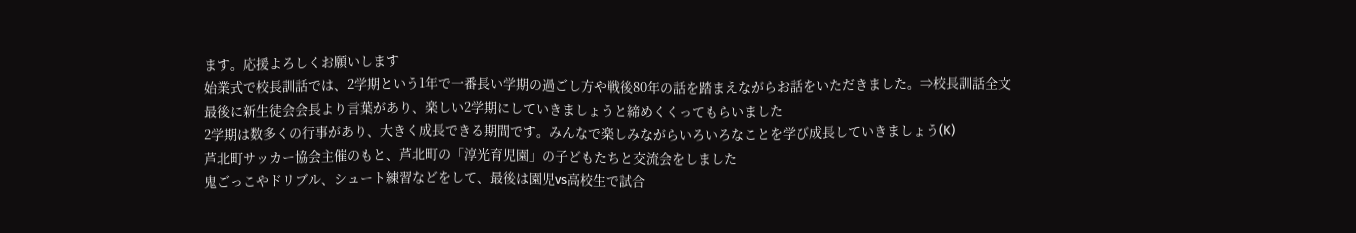ます。応援よろしくお願いします
始業式で校長訓話では、2学期という1年で一番長い学期の過ごし方や戦後80年の話を踏まえながらお話をいただきました。⇒校長訓話全文
最後に新生徒会会長より言葉があり、楽しい2学期にしていきましょうと締めくくってもらいました
2学期は数多くの行事があり、大きく成長できる期間です。みんなで楽しみながらいろいろなことを学び成長していきましょう(K)
芦北町サッカー協会主催のもと、芦北町の「淳光育児園」の子どもたちと交流会をしました
鬼ごっこやドリブル、シュート練習などをして、最後は園児vs高校生で試合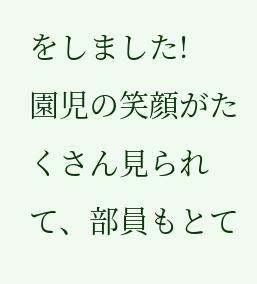をしました!
園児の笑顔がたくさん見られて、部員もとて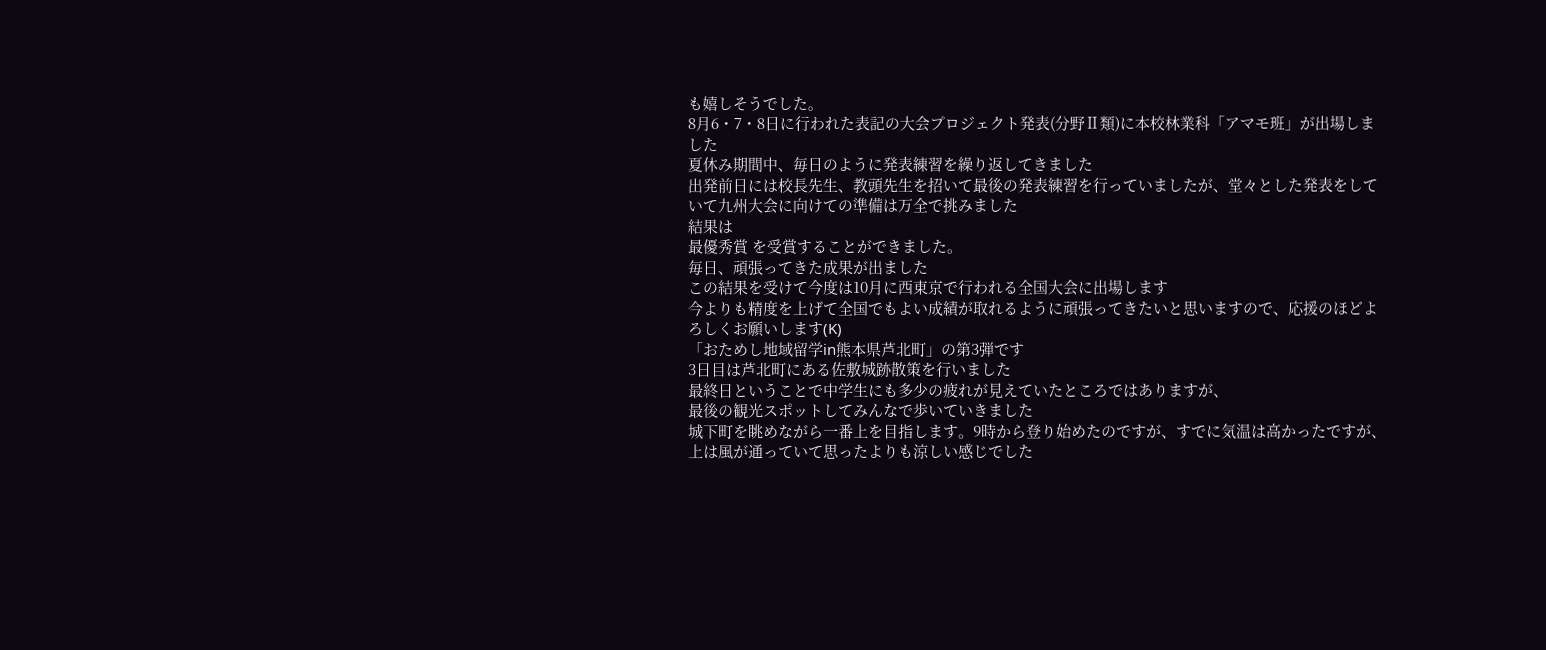も嬉しそうでした。
8月6・7・8日に行われた表記の大会プロジェクト発表(分野Ⅱ類)に本校林業科「アマモ班」が出場しました
夏休み期間中、毎日のように発表練習を繰り返してきました
出発前日には校長先生、教頭先生を招いて最後の発表練習を行っていましたが、堂々とした発表をしていて九州大会に向けての準備は万全で挑みました
結果は
最優秀賞 を受賞することができました。
毎日、頑張ってきた成果が出ました
この結果を受けて今度は10月に西東京で行われる全国大会に出場します
今よりも精度を上げて全国でもよい成績が取れるように頑張ってきたいと思いますので、応援のほどよろしくお願いします(K)
「おためし地域留学in熊本県芦北町」の第3弾です
3日目は芦北町にある佐敷城跡散策を行いました
最終日ということで中学生にも多少の疲れが見えていたところではありますが、
最後の観光スポットしてみんなで歩いていきました
城下町を眺めながら一番上を目指します。9時から登り始めたのですが、すでに気温は高かったですが、
上は風が通っていて思ったよりも涼しい感じでした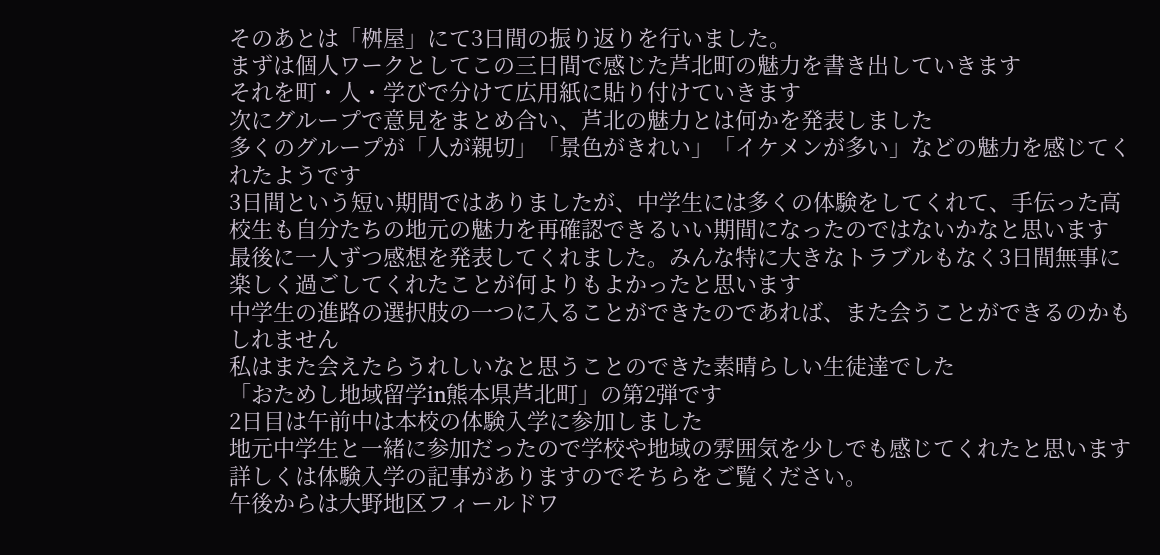そのあとは「桝屋」にて3日間の振り返りを行いました。
まずは個人ワークとしてこの三日間で感じた芦北町の魅力を書き出していきます
それを町・人・学びで分けて広用紙に貼り付けていきます
次にグループで意見をまとめ合い、芦北の魅力とは何かを発表しました
多くのグループが「人が親切」「景色がきれい」「イケメンが多い」などの魅力を感じてくれたようです
3日間という短い期間ではありましたが、中学生には多くの体験をしてくれて、手伝った高校生も自分たちの地元の魅力を再確認できるいい期間になったのではないかなと思います
最後に一人ずつ感想を発表してくれました。みんな特に大きなトラブルもなく3日間無事に楽しく過ごしてくれたことが何よりもよかったと思います
中学生の進路の選択肢の一つに入ることができたのであれば、また会うことができるのかもしれません
私はまた会えたらうれしいなと思うことのできた素晴らしい生徒達でした
「おためし地域留学in熊本県芦北町」の第2弾です
2日目は午前中は本校の体験入学に参加しました
地元中学生と一緒に参加だったので学校や地域の雰囲気を少しでも感じてくれたと思います
詳しくは体験入学の記事がありますのでそちらをご覧ください。
午後からは大野地区フィールドワ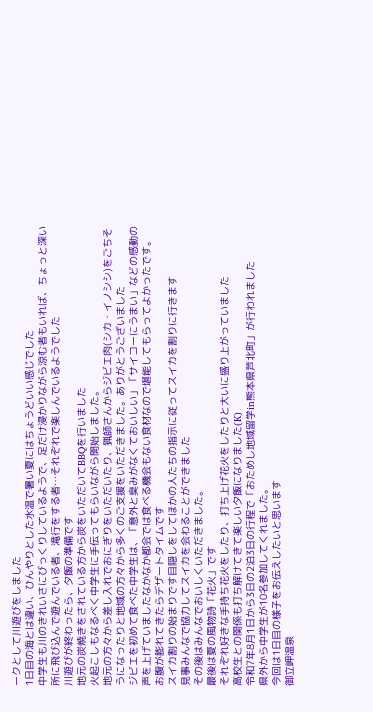ークとして川遊びをしました
1日目の海とは違い、ひんやりとした水温で暑い夏にはちょうどいい感じでした
中学生も川のきれいさにびっくりしているようで、足だけ浸かりながら涼む者もいれば、ちょっと深い所に飛び込んで遊んでいる者、滝行をする者…それぞれで楽しんでいるようでした
川遊びが終わったら、夕飯の準備です
地元の炭焼きをされている方から炭をいただいてBBQを行いました
火起こしもなるべく中学生に手伝ってもらいながら開始しました。
地元の方々から差し入れでおにぎりをいただいたり、猟師さんからジビエ肉(シカ・イノシシ)をごちそうになったりと地域の方々から多くのご支援をいただきました。ありがとうございました
ジビエを初めて食べた中学生は、「意外と臭みがなくておいしい」「サイコーにうまい」などの感動の声を上げていましたなかなか都会では食べる機会もない食材なので堪能してもらってよかったです。
お腹が膨れてきたらデザートタイムです
スイカ割りの始まりです目隠しをしてほかの人たちの指示に従ってスイカを割りに行きます
見事みんなで協力してスイカを会わることができました
その後はみんなでおいしくいただきました。
最後は夏の風物詩「花火」です
それぞれ好きな手持ち花火をしたり、打ち上げ花火をしたりと大いに盛り上がっていました
高校生との関係も打ち解けてきて楽しい夕飯になりました(K)
令和7年8月1日から3日の2泊3日の行程で「おためし地域留学in熊本県芦北町」が行われました
県外から中学生が10名参加してくれました。
今回は1日目の様子をお伝えしたいと思います
御立岬温泉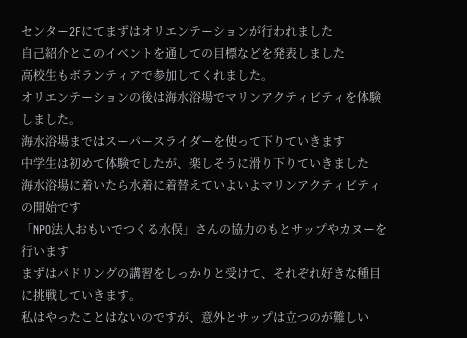センター2Fにてまずはオリエンテーションが行われました
自己紹介とこのイベントを通しての目標などを発表しました
高校生もボランティアで参加してくれました。
オリエンテーションの後は海水浴場でマリンアクティビティを体験しました。
海水浴場まではスーパースライダーを使って下りていきます
中学生は初めて体験でしたが、楽しそうに滑り下りていきました
海水浴場に着いたら水着に着替えていよいよマリンアクティビティの開始です
「NPO法人おもいでつくる水俣」さんの協力のもとサップやカヌーを行います
まずはパドリングの講習をしっかりと受けて、それぞれ好きな種目に挑戦していきます。
私はやったことはないのですが、意外とサップは立つのが難しい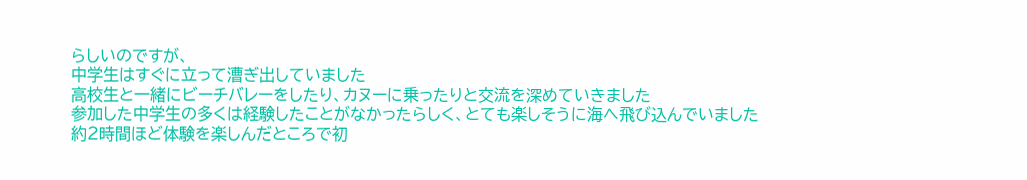らしいのですが、
中学生はすぐに立って漕ぎ出していました
高校生と一緒にビーチバレーをしたり、カヌーに乗ったりと交流を深めていきました
参加した中学生の多くは経験したことがなかったらしく、とても楽しそうに海へ飛び込んでいました
約2時間ほど体験を楽しんだところで初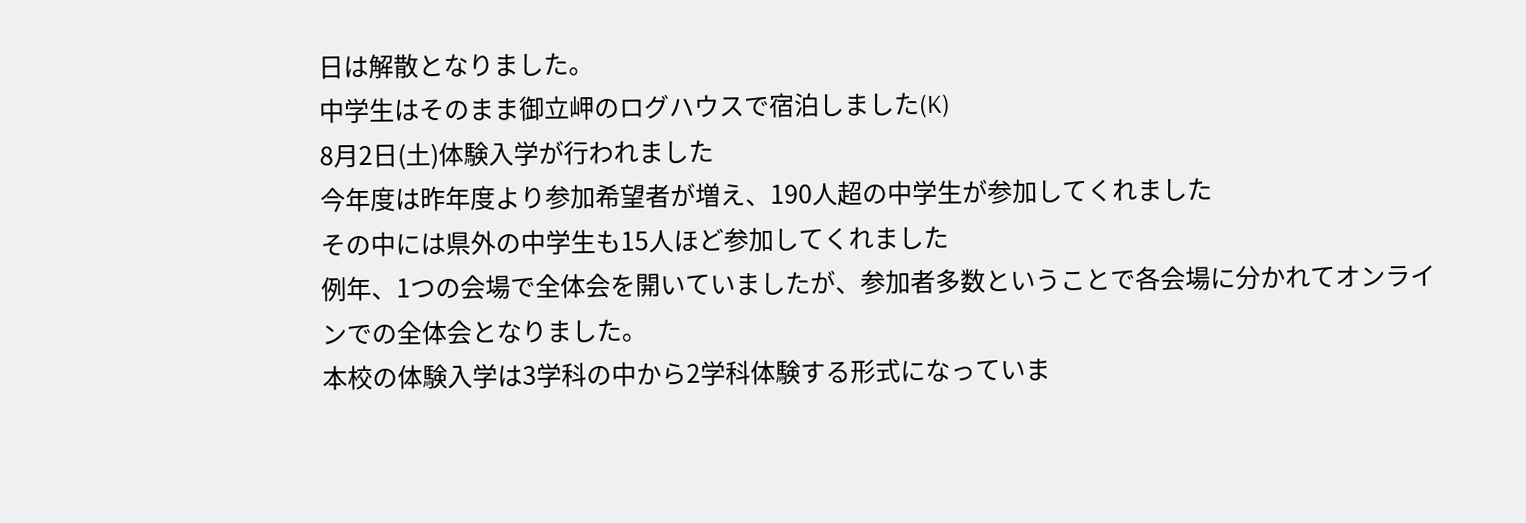日は解散となりました。
中学生はそのまま御立岬のログハウスで宿泊しました(K)
8月2日(土)体験入学が行われました
今年度は昨年度より参加希望者が増え、190人超の中学生が参加してくれました
その中には県外の中学生も15人ほど参加してくれました
例年、1つの会場で全体会を開いていましたが、参加者多数ということで各会場に分かれてオンラインでの全体会となりました。
本校の体験入学は3学科の中から2学科体験する形式になっていま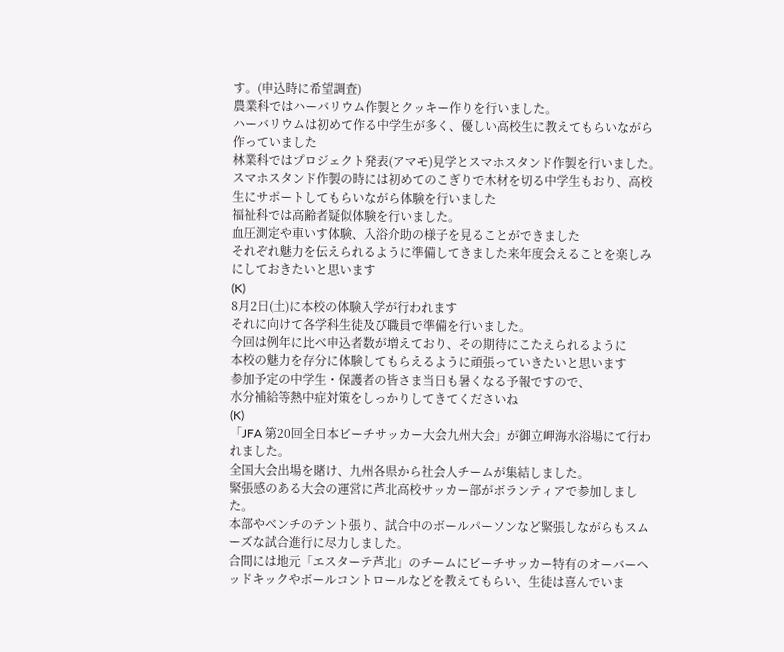す。(申込時に希望調査)
農業科ではハーバリウム作製とクッキー作りを行いました。
ハーバリウムは初めて作る中学生が多く、優しい高校生に教えてもらいながら作っていました
林業科ではプロジェクト発表(アマモ)見学とスマホスタンド作製を行いました。
スマホスタンド作製の時には初めてのこぎりで木材を切る中学生もおり、高校生にサポートしてもらいながら体験を行いました
福祉科では高齢者疑似体験を行いました。
血圧測定や車いす体験、入浴介助の様子を見ることができました
それぞれ魅力を伝えられるように準備してきました来年度会えることを楽しみにしておきたいと思います
(K)
8月2日(土)に本校の体験入学が行われます
それに向けて各学科生徒及び職員で準備を行いました。
今回は例年に比べ申込者数が増えており、その期待にこたえられるように
本校の魅力を存分に体験してもらえるように頑張っていきたいと思います
参加予定の中学生・保護者の皆さま当日も暑くなる予報ですので、
水分補給等熱中症対策をしっかりしてきてくださいね
(K)
「JFA 第20回全日本ビーチサッカー大会九州大会」が御立岬海水浴場にて行われました。
全国大会出場を賭け、九州各県から社会人チームが集結しました。
緊張感のある大会の運営に芦北高校サッカー部がボランティアで参加しました。
本部やベンチのテント張り、試合中のボールパーソンなど緊張しながらもスムーズな試合進行に尽力しました。
合間には地元「エスターテ芦北」のチームにビーチサッカー特有のオーバーヘッドキックやボールコントロールなどを教えてもらい、生徒は喜んでいま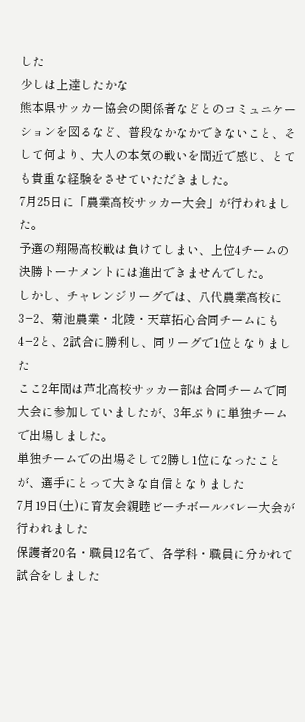した
少しは上達したかな
熊本県サッカー協会の関係者などとのコミュニケーションを図るなど、普段なかなかできないこと、そして何より、大人の本気の戦いを間近で感じ、とても貴重な経験をさせていただきました。
7月25日に「農業高校サッカー大会」が行われました。
予選の翔陽高校戦は負けてしまい、上位4チームの決勝トーナメントには進出できませんでした。
しかし、チャレンジリーグでは、八代農業高校に3−2、菊池農業・北陵・天草拓心合同チームにも4−2と、2試合に勝利し、同リーグで1位となりました
ここ2年間は芦北高校サッカー部は合同チームで同大会に参加していましたが、3年ぶりに単独チームで出場しました。
単独チームでの出場そして2勝し1位になったことが、選手にとって大きな自信となりました
7月19日(土)に育友会親睦ビーチボールバレー大会が行われました
保護者20名・職員12名で、各学科・職員に分かれて試合をしました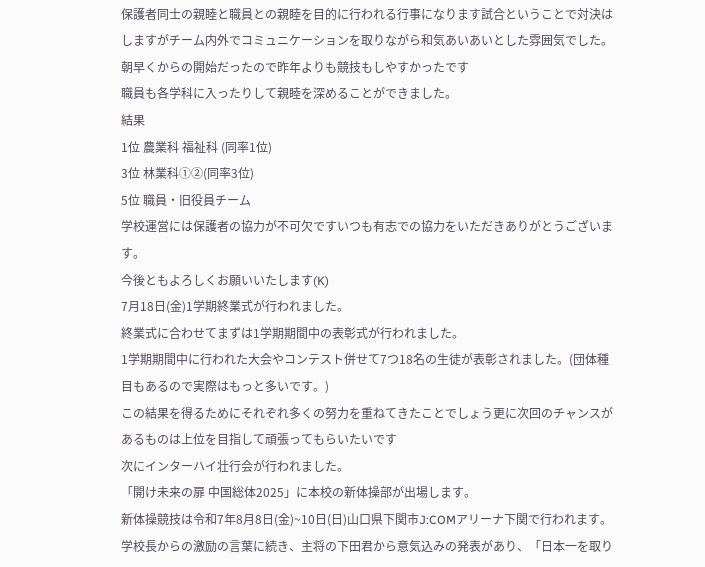保護者同士の親睦と職員との親睦を目的に行われる行事になります試合ということで対決はしますがチーム内外でコミュニケーションを取りながら和気あいあいとした雰囲気でした。
朝早くからの開始だったので昨年よりも競技もしやすかったです
職員も各学科に入ったりして親睦を深めることができました。
結果
1位 農業科 福祉科 (同率1位)
3位 林業科①②(同率3位)
5位 職員・旧役員チーム
学校運営には保護者の協力が不可欠ですいつも有志での協力をいただきありがとうございます。
今後ともよろしくお願いいたします(K)
7月18日(金)1学期終業式が行われました。
終業式に合わせてまずは1学期期間中の表彰式が行われました。
1学期期間中に行われた大会やコンテスト併せて7つ18名の生徒が表彰されました。(団体種目もあるので実際はもっと多いです。)
この結果を得るためにそれぞれ多くの努力を重ねてきたことでしょう更に次回のチャンスがあるものは上位を目指して頑張ってもらいたいです
次にインターハイ壮行会が行われました。
「開け未来の扉 中国総体2025」に本校の新体操部が出場します。
新体操競技は令和7年8月8日(金)~10日(日)山口県下関市J:COMアリーナ下関で行われます。
学校長からの激励の言葉に続き、主将の下田君から意気込みの発表があり、「日本一を取り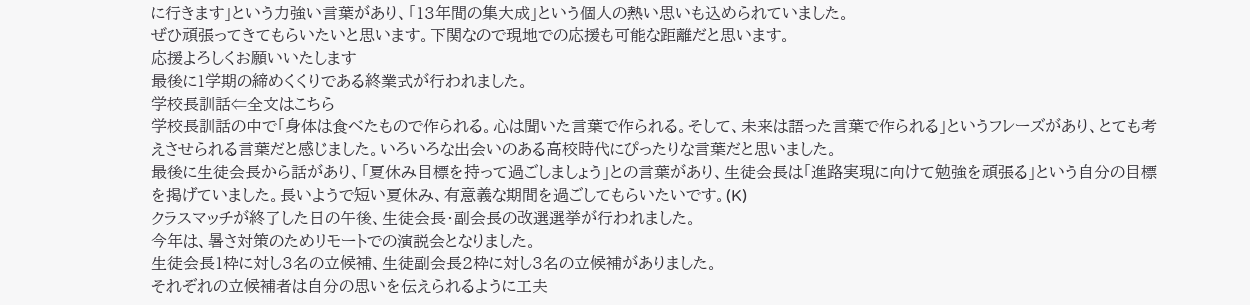に行きます」という力強い言葉があり、「13年間の集大成」という個人の熱い思いも込められていました。
ぜひ頑張ってきてもらいたいと思います。下関なので現地での応援も可能な距離だと思います。
応援よろしくお願いいたします
最後に1学期の締めくくりである終業式が行われました。
学校長訓話⇐全文はこちら
学校長訓話の中で「身体は食べたもので作られる。心は聞いた言葉で作られる。そして、未来は語った言葉で作られる」というフレーズがあり、とても考えさせられる言葉だと感じました。いろいろな出会いのある高校時代にぴったりな言葉だと思いました。
最後に生徒会長から話があり、「夏休み目標を持って過ごしましょう」との言葉があり、生徒会長は「進路実現に向けて勉強を頑張る」という自分の目標を掲げていました。長いようで短い夏休み、有意義な期間を過ごしてもらいたいです。(K)
クラスマッチが終了した日の午後、生徒会長・副会長の改選選挙が行われました。
今年は、暑さ対策のためリモートでの演説会となりました。
生徒会長1枠に対し3名の立候補、生徒副会長2枠に対し3名の立候補がありました。
それぞれの立候補者は自分の思いを伝えられるように工夫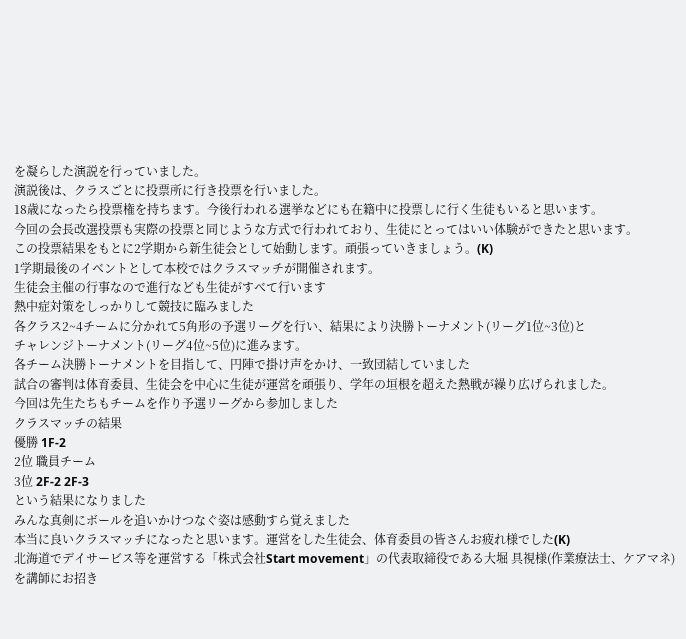を凝らした演説を行っていました。
演説後は、クラスごとに投票所に行き投票を行いました。
18歳になったら投票権を持ちます。今後行われる選挙などにも在籍中に投票しに行く生徒もいると思います。
今回の会長改選投票も実際の投票と同じような方式で行われており、生徒にとってはいい体験ができたと思います。
この投票結果をもとに2学期から新生徒会として始動します。頑張っていきましょう。(K)
1学期最後のイベントとして本校ではクラスマッチが開催されます。
生徒会主催の行事なので進行なども生徒がすべて行います
熱中症対策をしっかりして競技に臨みました
各クラス2~4チームに分かれて5角形の予選リーグを行い、結果により決勝トーナメント(リーグ1位~3位)と
チャレンジトーナメント(リーグ4位~5位)に進みます。
各チーム決勝トーナメントを目指して、円陣で掛け声をかけ、一致団結していました
試合の審判は体育委員、生徒会を中心に生徒が運営を頑張り、学年の垣根を超えた熱戦が繰り広げられました。
今回は先生たちもチームを作り予選リーグから参加しました
クラスマッチの結果
優勝 1F-2
2位 職員チーム
3位 2F-2 2F-3
という結果になりました
みんな真剣にボールを追いかけつなぐ姿は感動すら覚えました
本当に良いクラスマッチになったと思います。運営をした生徒会、体育委員の皆さんお疲れ様でした(K)
北海道でデイサービス等を運営する「株式会社Start movement」の代表取締役である大堀 具視様(作業療法士、ケアマネ)を講師にお招き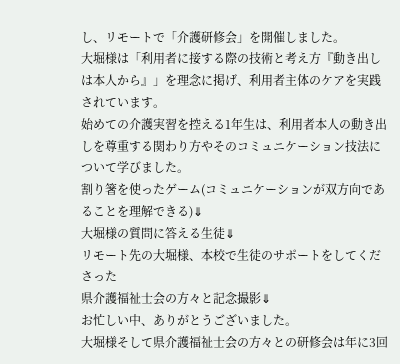し、リモートで「介護研修会」を開催しました。
大堀様は「利用者に接する際の技術と考え方『動き出しは本人から』」を理念に掲げ、利用者主体のケアを実践されています。
始めての介護実習を控える1年生は、利用者本人の動き出しを尊重する関わり方やそのコミュニケーション技法について学びました。
割り箸を使ったゲーム(コミュニケーションが双方向であることを理解できる)⇓
大堀様の質問に答える生徒⇓
リモート先の大堀様、本校で生徒のサポートをしてくださった
県介護福祉士会の方々と記念撮影⇓
お忙しい中、ありがとうございました。
大堀様そして県介護福祉士会の方々との研修会は年に3回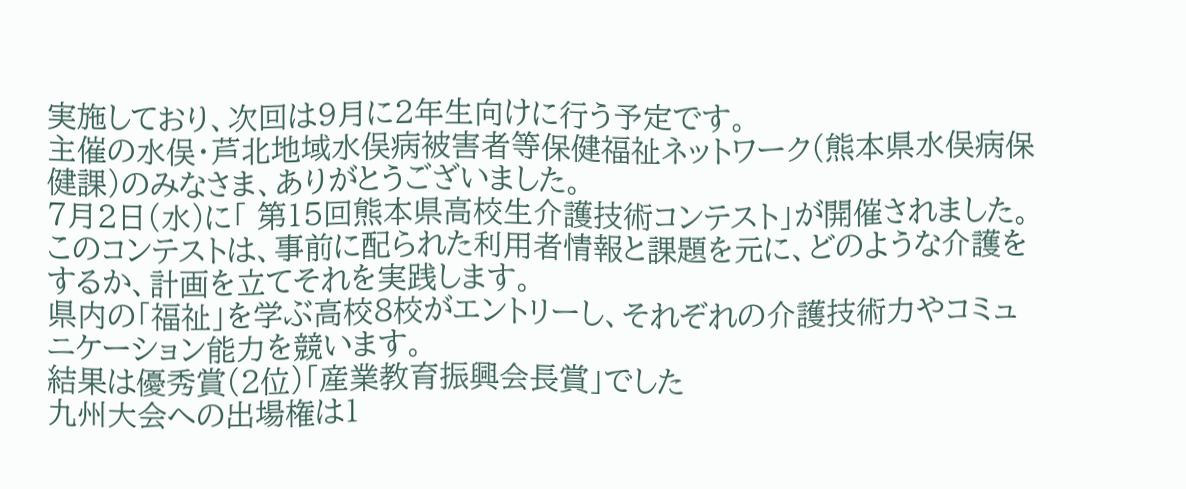実施しており、次回は9月に2年生向けに行う予定です。
主催の水俣・芦北地域水俣病被害者等保健福祉ネットワーク(熊本県水俣病保健課)のみなさま、ありがとうございました。
7月2日(水)に「 第15回熊本県高校生介護技術コンテスト」が開催されました。
このコンテストは、事前に配られた利用者情報と課題を元に、どのような介護をするか、計画を立てそれを実践します。
県内の「福祉」を学ぶ高校8校がエントリーし、それぞれの介護技術力やコミュニケーション能力を競います。
結果は優秀賞(2位)「産業教育振興会長賞」でした
九州大会への出場権は1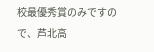校最優秀賞のみですので、芦北高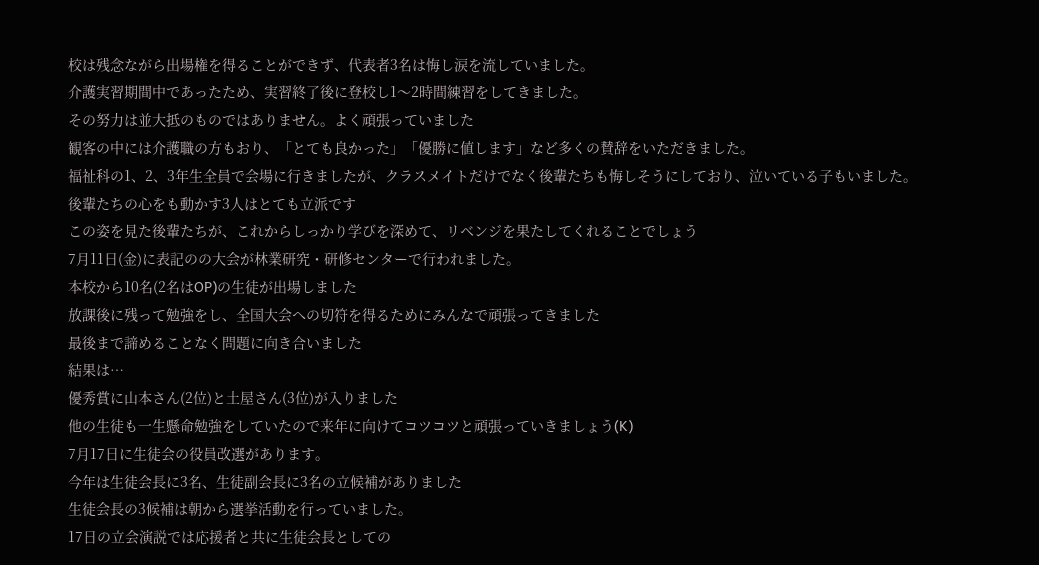校は残念ながら出場権を得ることができず、代表者3名は悔し涙を流していました。
介護実習期間中であったため、実習終了後に登校し1〜2時間練習をしてきました。
その努力は並大抵のものではありません。よく頑張っていました
観客の中には介護職の方もおり、「とても良かった」「優勝に値します」など多くの賛辞をいただきました。
福祉科の1、2、3年生全員で会場に行きましたが、クラスメイトだけでなく後輩たちも悔しそうにしており、泣いている子もいました。
後輩たちの心をも動かす3人はとても立派です
この姿を見た後輩たちが、これからしっかり学びを深めて、リベンジを果たしてくれることでしょう
7月11日(金)に表記のの大会が林業研究・研修センターで行われました。
本校から10名(2名はOP)の生徒が出場しました
放課後に残って勉強をし、全国大会への切符を得るためにみんなで頑張ってきました
最後まで諦めることなく問題に向き合いました
結果は…
優秀賞に山本さん(2位)と土屋さん(3位)が入りました
他の生徒も一生懸命勉強をしていたので来年に向けてコツコツと頑張っていきましょう(K)
7月17日に生徒会の役員改選があります。
今年は生徒会長に3名、生徒副会長に3名の立候補がありました
生徒会長の3候補は朝から選挙活動を行っていました。
17日の立会演説では応援者と共に生徒会長としての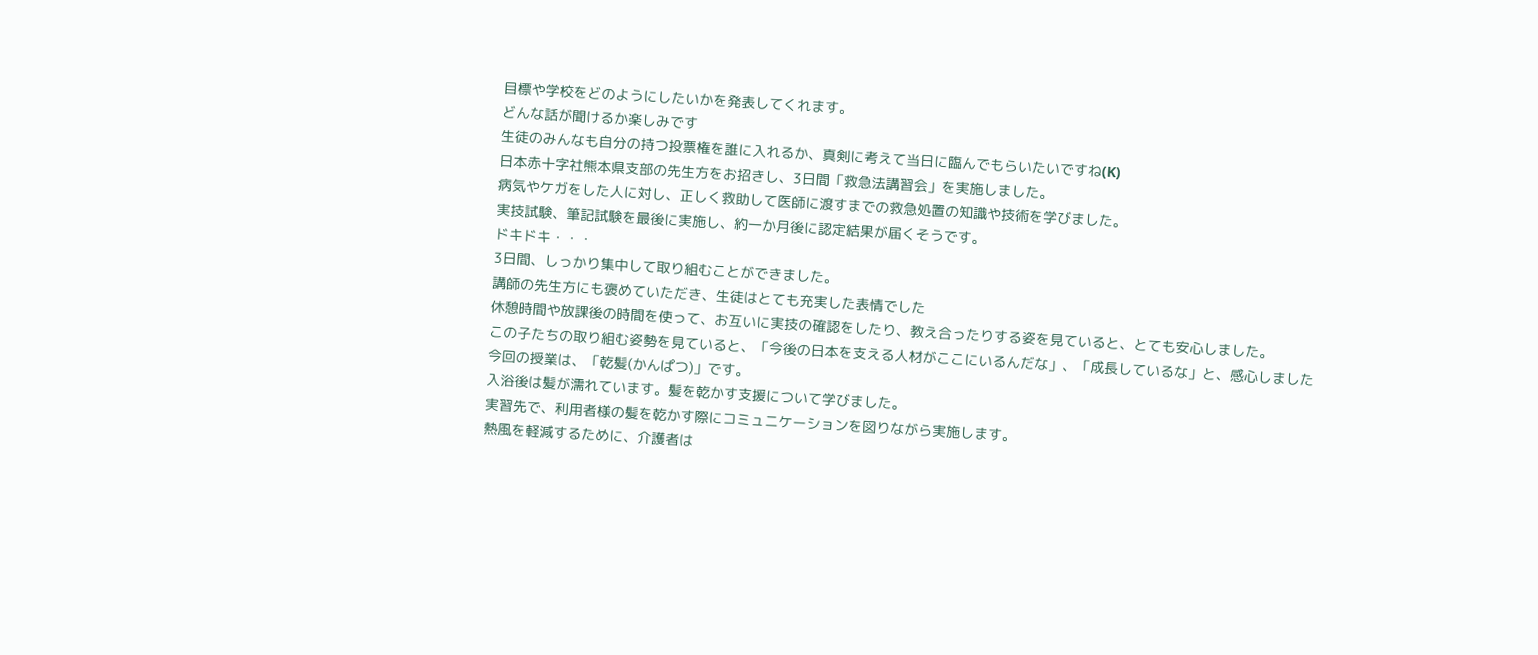目標や学校をどのようにしたいかを発表してくれます。
どんな話が聞けるか楽しみです
生徒のみんなも自分の持つ投票権を誰に入れるか、真剣に考えて当日に臨んでもらいたいですね(K)
日本赤十字社熊本県支部の先生方をお招きし、3日間「救急法講習会」を実施しました。
病気やケガをした人に対し、正しく救助して医師に渡すまでの救急処置の知識や技術を学びました。
実技試験、筆記試験を最後に実施し、約一か月後に認定結果が届くそうです。
ドキドキ・・・
3日間、しっかり集中して取り組むことができました。
講師の先生方にも褒めていただき、生徒はとても充実した表情でした
休憩時間や放課後の時間を使って、お互いに実技の確認をしたり、教え合ったりする姿を見ていると、とても安心しました。
この子たちの取り組む姿勢を見ていると、「今後の日本を支える人材がここにいるんだな」、「成長しているな」と、感心しました
今回の授業は、「乾髪(かんぱつ)」です。
入浴後は髪が濡れています。髪を乾かす支援について学びました。
実習先で、利用者様の髪を乾かす際にコミュニケーションを図りながら実施します。
熱風を軽減するために、介護者は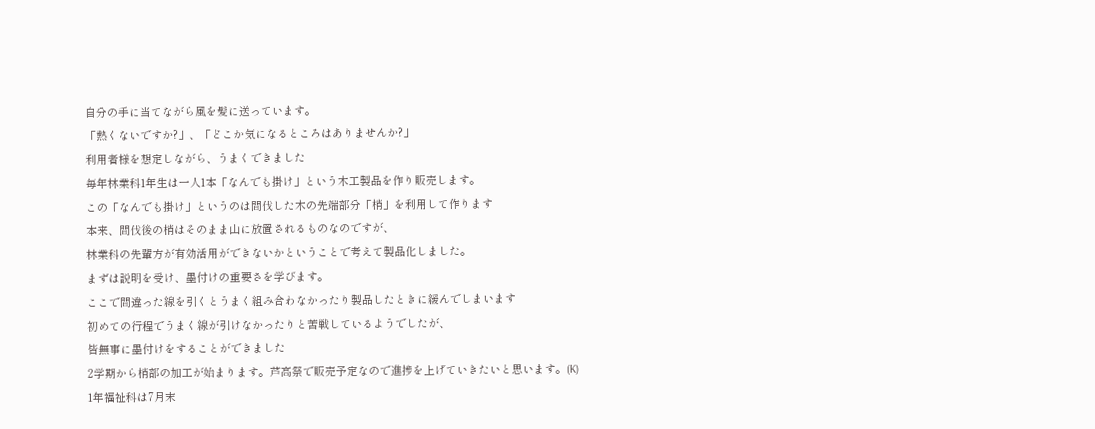自分の手に当てながら風を髪に送っています。
「熱くないですか?」、「どこか気になるところはありませんか?」
利用者様を想定しながら、うまくできました
毎年林業科1年生は一人1本「なんでも掛け」という木工製品を作り販売します。
この「なんでも掛け」というのは間伐した木の先端部分「梢」を利用して作ります
本来、間伐後の梢はそのまま山に放置されるものなのですが、
林業科の先輩方が有効活用ができないかということで考えて製品化しました。
まずは説明を受け、墨付けの重要さを学びます。
ここで間違った線を引くとうまく組み合わなかったり製品したときに緩んでしまいます
初めての行程でうまく線が引けなかったりと苦戦しているようでしたが、
皆無事に墨付けをすることができました
2学期から梢部の加工が始まります。芦高祭で販売予定なので進捗を上げていきたいと思います。(K)
1年福祉科は7月末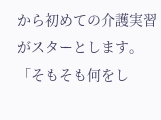から初めての介護実習がスターとします。
「そもそも何をし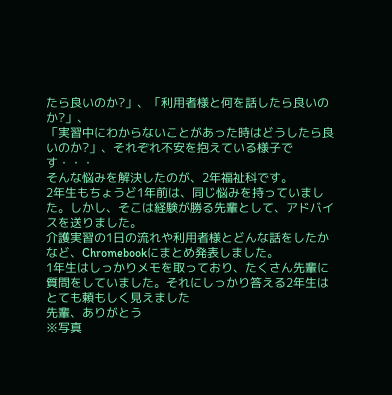たら良いのか?」、「利用者様と何を話したら良いのか?」、
「実習中にわからないことがあった時はどうしたら良いのか?」、それぞれ不安を抱えている様子です・・・
そんな悩みを解決したのが、2年福祉科です。
2年生もちょうど1年前は、同じ悩みを持っていました。しかし、そこは経験が勝る先輩として、アドバイスを送りました。
介護実習の1日の流れや利用者様とどんな話をしたかなど、Chromebookにまとめ発表しました。
1年生はしっかりメモを取っており、たくさん先輩に質問をしていました。それにしっかり答える2年生はとても頼もしく見えました
先輩、ありがとう
※写真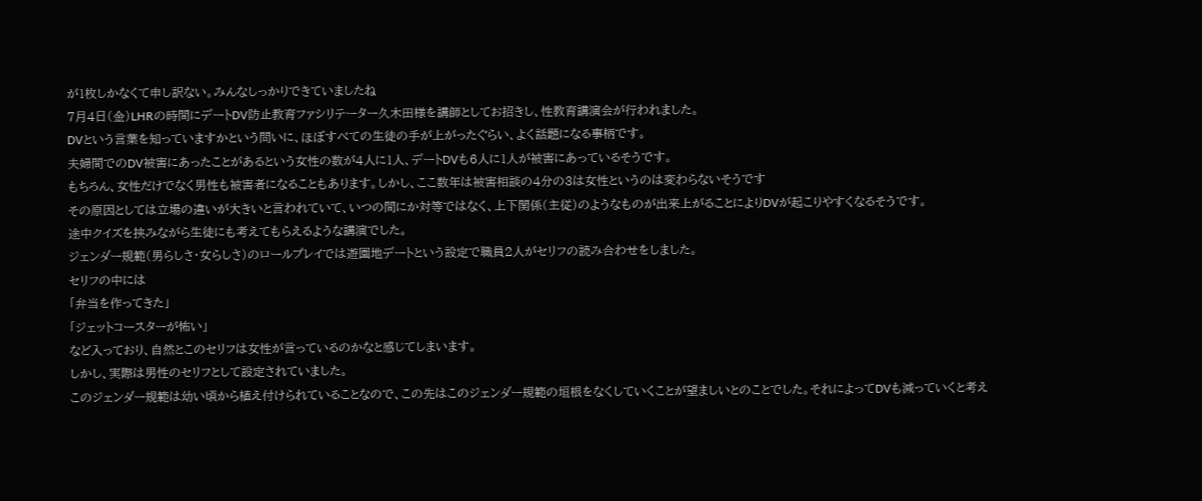が1枚しかなくて申し訳ない。みんなしっかりできていましたね
7月4日(金)LHRの時間にデートDV防止教育ファシリテーター久木田様を講師としてお招きし、性教育講演会が行われました。
DVという言葉を知っていますかという問いに、ほぼすべての生徒の手が上がったぐらい、よく話題になる事柄です。
夫婦間でのDV被害にあったことがあるという女性の数が4人に1人、デートDVも6人に1人が被害にあっているそうです。
もちろん、女性だけでなく男性も被害者になることもあります。しかし、ここ数年は被害相談の4分の3は女性というのは変わらないそうです
その原因としては立場の違いが大きいと言われていて、いつの間にか対等ではなく、上下関係(主従)のようなものが出来上がることによりDVが起こりやすくなるそうです。
途中クイズを挟みながら生徒にも考えてもらえるような講演でした。
ジェンダー規範(男らしさ・女らしさ)のロールプレイでは遊園地デートという設定で職員2人がセリフの読み合わせをしました。
セリフの中には
「弁当を作ってきた」
「ジェットコースターが怖い」
など入っており、自然とこのセリフは女性が言っているのかなと感じてしまいます。
しかし、実際は男性のセリフとして設定されていました。
このジェンダー規範は幼い頃から植え付けられていることなので、この先はこのジェンダー規範の垣根をなくしていくことが望ましいとのことでした。それによってDVも減っていくと考え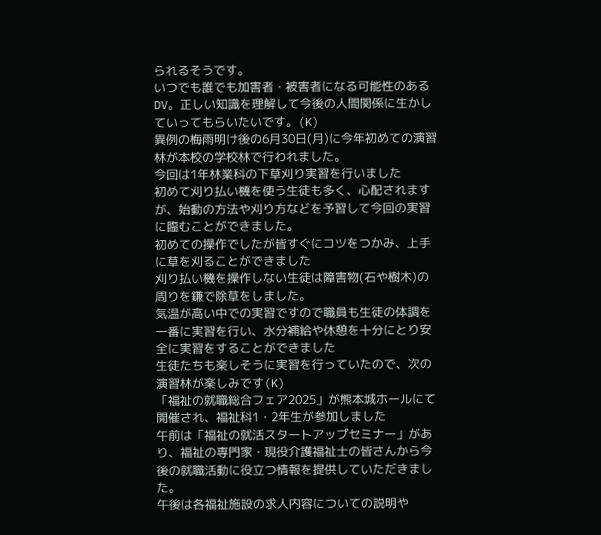られるそうです。
いつでも誰でも加害者・被害者になる可能性のあるDV。正しい知識を理解して今後の人間関係に生かしていってもらいたいです。(K)
異例の梅雨明け後の6月30日(月)に今年初めての演習林が本校の学校林で行われました。
今回は1年林業科の下草刈り実習を行いました
初めて刈り払い機を使う生徒も多く、心配されますが、始動の方法や刈り方などを予習して今回の実習に臨むことができました。
初めての操作でしたが皆すぐにコツをつかみ、上手に草を刈ることができました
刈り払い機を操作しない生徒は障害物(石や樹木)の周りを鎌で除草をしました。
気温が高い中での実習ですので職員も生徒の体調を一番に実習を行い、水分補給や休憩を十分にとり安全に実習をすることができました
生徒たちも楽しそうに実習を行っていたので、次の演習林が楽しみです(K)
「福祉の就職総合フェア2025」が熊本城ホールにて開催され、福祉科1・2年生が参加しました
午前は「福祉の就活スタートアップセミナー」があり、福祉の専門家・現役介護福祉士の皆さんから今後の就職活動に役立つ情報を提供していただきました。
午後は各福祉施設の求人内容についての説明や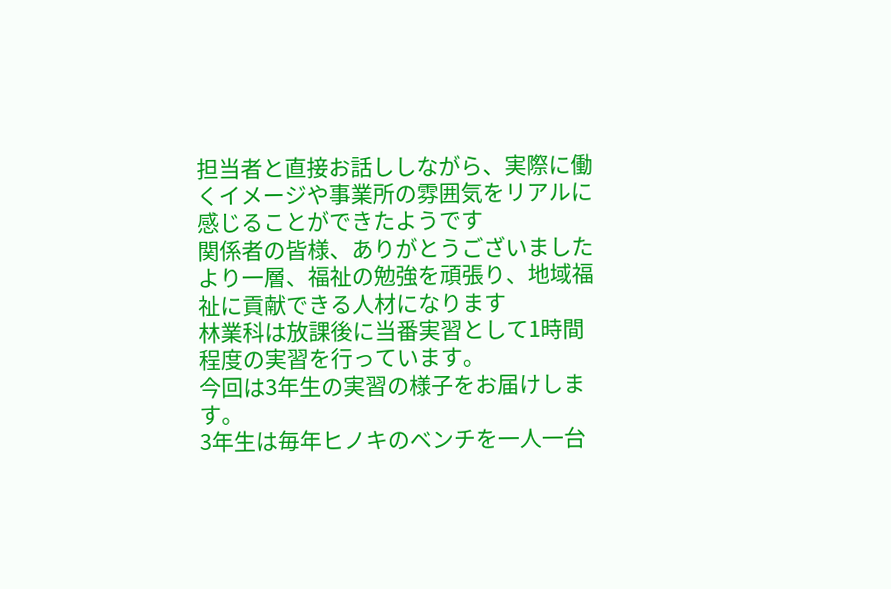担当者と直接お話ししながら、実際に働くイメージや事業所の雰囲気をリアルに感じることができたようです
関係者の皆様、ありがとうございました
より一層、福祉の勉強を頑張り、地域福祉に貢献できる人材になります
林業科は放課後に当番実習として1時間程度の実習を行っています。
今回は3年生の実習の様子をお届けします。
3年生は毎年ヒノキのベンチを一人一台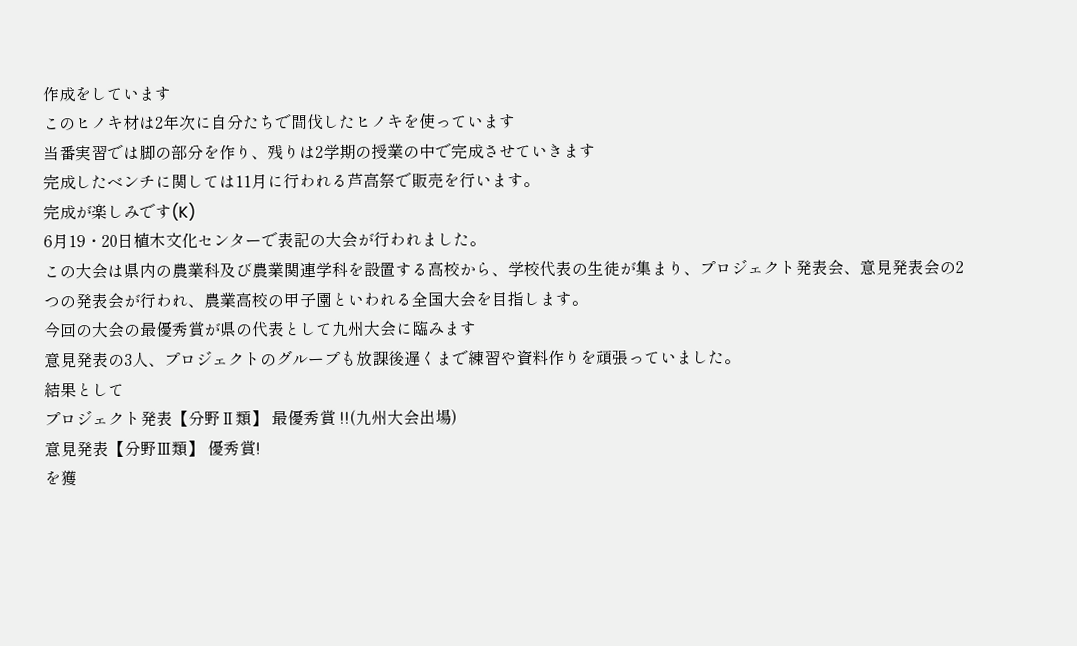作成をしています
このヒノキ材は2年次に自分たちで間伐したヒノキを使っています
当番実習では脚の部分を作り、残りは2学期の授業の中で完成させていきます
完成したベンチに関しては11月に行われる芦高祭で販売を行います。
完成が楽しみです(K)
6月19・20日植木文化センターで表記の大会が行われました。
この大会は県内の農業科及び農業関連学科を設置する高校から、学校代表の生徒が集まり、プロジェクト発表会、意見発表会の2つの発表会が行われ、農業高校の甲子園といわれる全国大会を目指します。
今回の大会の最優秀賞が県の代表として九州大会に臨みます
意見発表の3人、プロジェクトのグループも放課後遅くまで練習や資料作りを頑張っていました。
結果として
プロジェクト発表【分野Ⅱ類】 最優秀賞 !!(九州大会出場)
意見発表【分野Ⅲ類】 優秀賞!
を獲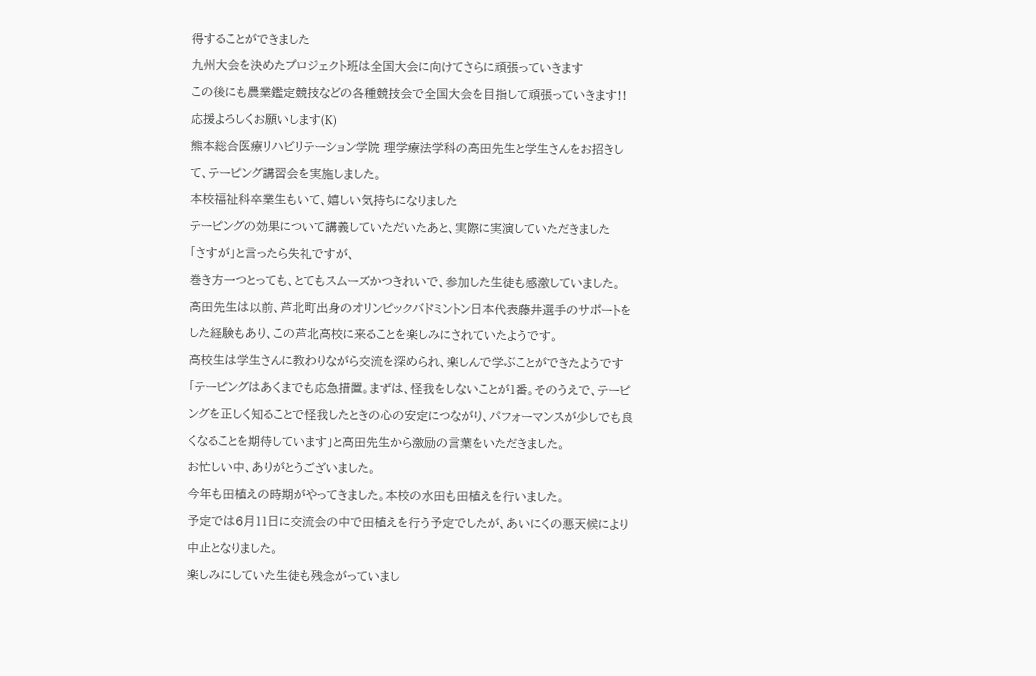得することができました
九州大会を決めたプロジェクト班は全国大会に向けてさらに頑張っていきます
この後にも農業鑑定競技などの各種競技会で全国大会を目指して頑張っていきます!!
応援よろしくお願いします(K)
熊本総合医療リハビリテーション学院 理学療法学科の髙田先生と学生さんをお招きして、テーピング講習会を実施しました。
本校福祉科卒業生もいて、嬉しい気持ちになりました
テーピングの効果について講義していただいたあと、実際に実演していただきました
「さすが」と言ったら失礼ですが、
巻き方一つとっても、とてもスムーズかつきれいで、参加した生徒も感激していました。
髙田先生は以前、芦北町出身のオリンピックバドミントン日本代表藤井選手のサポートをした経験もあり、この芦北高校に来ることを楽しみにされていたようです。
高校生は学生さんに教わりながら交流を深められ、楽しんで学ぶことができたようです
「テーピングはあくまでも応急措置。まずは、怪我をしないことが1番。そのうえで、テーピングを正しく知ることで怪我したときの心の安定につながり、パフォーマンスが少しでも良くなることを期待しています」と高田先生から激励の言葉をいただきました。
お忙しい中、ありがとうございました。
今年も田植えの時期がやってきました。本校の水田も田植えを行いました。
予定では6月11日に交流会の中で田植えを行う予定でしたが、あいにくの悪天候により中止となりました。
楽しみにしていた生徒も残念がっていまし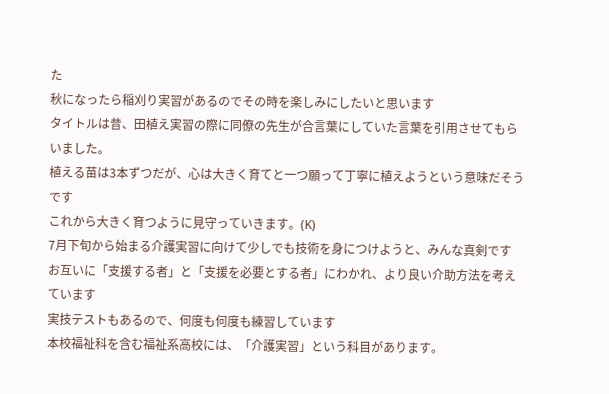た
秋になったら稲刈り実習があるのでその時を楽しみにしたいと思います
タイトルは昔、田植え実習の際に同僚の先生が合言葉にしていた言葉を引用させてもらいました。
植える苗は3本ずつだが、心は大きく育てと一つ願って丁寧に植えようという意味だそうです
これから大きく育つように見守っていきます。(K)
7月下旬から始まる介護実習に向けて少しでも技術を身につけようと、みんな真剣です
お互いに「支援する者」と「支援を必要とする者」にわかれ、より良い介助方法を考えています
実技テストもあるので、何度も何度も練習しています
本校福祉科を含む福祉系高校には、「介護実習」という科目があります。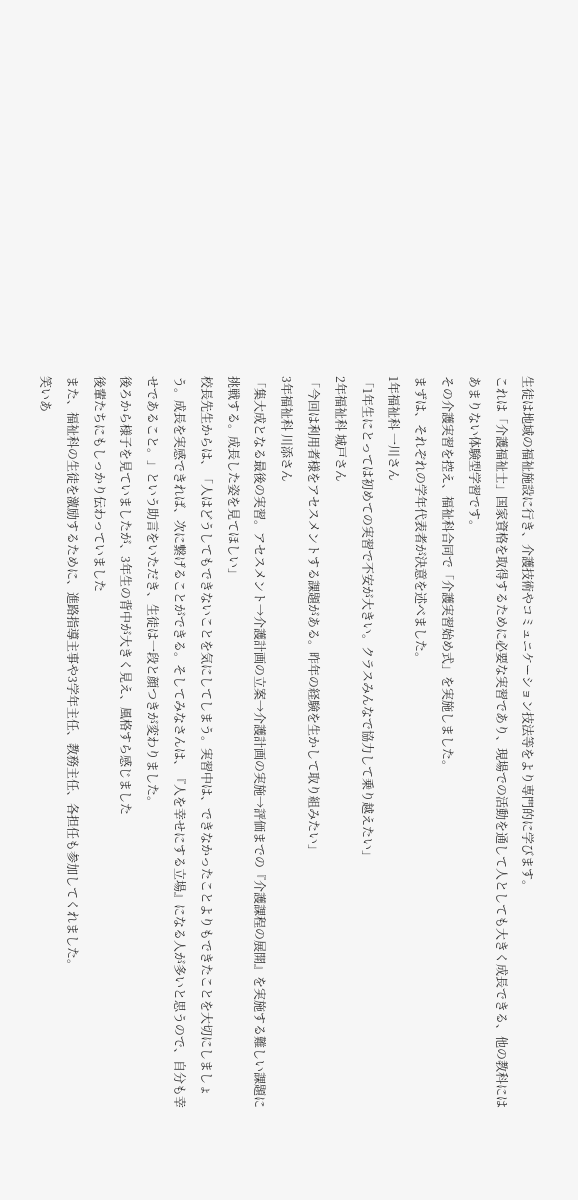生徒は地域の福祉施設に行き、介護技術やコミュニケーション技法等をより専門的に学びます。
これは「介護福祉士」国家資格を取得するために必要な実習であり、現場での活動を通して人としても大きく成長できる、他の教科にはあまりない体験型学習です。
その介護実習を控え、福祉科合同で「介護実習始め式」を実施しました。
まずは、それぞれの学年代表者が決意を述べました。
1年福祉科 一川さん
「1年生にとっては初めての実習で不安が大きい。クラスみんなで協力して乗り越えたい」
2年福祉科 城戸さん
「今回は利用者様をアセスメントする課題がある。昨年の経験を生かして取り組みたい」
3年福祉科 川添さん
「集大成となる最後の実習。アセスメント→介護計画の立案→介護計画の実施→評価までの『介護課程の展開』を実施する難しい課題に挑戦する。成長した姿を見てほしい」
校長先生からは、「人はどうしてもできないことを気にしてしまう。実習中は、できなかったことよりもできたことを大切にしましょう。成長を実感できれば、次に繋げることができる。そしてみなさんは、『人を幸せにする立場』になる人が多いと思うので、自分も幸せであること。」という助言をいただき、生徒は一段と顔つきが変わりました。
後ろから様子を見ていましたが、3年生の背中が大きく見え、風格すら感じました
後輩たちにもしっかり伝わっていました
また、福祉科の生徒を激励するために、進路指導主事や3学年主任、教務主任、各担任も参加してくれました。
笑いあ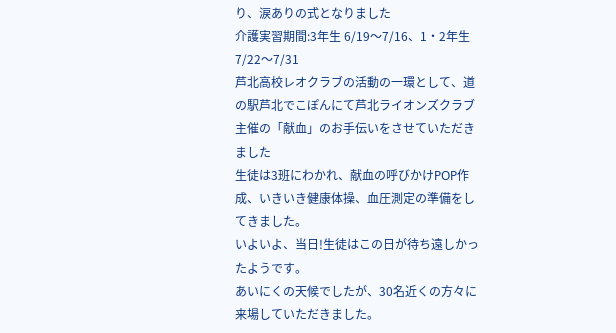り、涙ありの式となりました
介護実習期間:3年生 6/19〜7/16、1・2年生 7/22〜7/31
芦北高校レオクラブの活動の一環として、道の駅芦北でこぽんにて芦北ライオンズクラブ主催の「献血」のお手伝いをさせていただきました
生徒は3班にわかれ、献血の呼びかけPOP作成、いきいき健康体操、血圧測定の準備をしてきました。
いよいよ、当日!生徒はこの日が待ち遠しかったようです。
あいにくの天候でしたが、30名近くの方々に来場していただきました。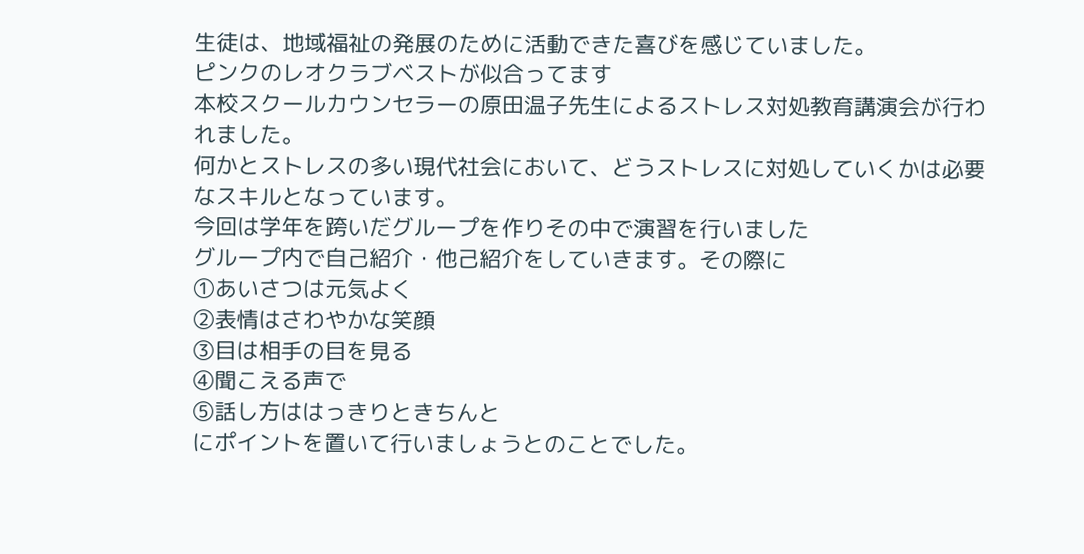生徒は、地域福祉の発展のために活動できた喜びを感じていました。
ピンクのレオクラブベストが似合ってます
本校スクールカウンセラーの原田温子先生によるストレス対処教育講演会が行われました。
何かとストレスの多い現代社会において、どうストレスに対処していくかは必要なスキルとなっています。
今回は学年を跨いだグループを作りその中で演習を行いました
グループ内で自己紹介・他己紹介をしていきます。その際に
①あいさつは元気よく
②表情はさわやかな笑顔
③目は相手の目を見る
④聞こえる声で
⑤話し方ははっきりときちんと
にポイントを置いて行いましょうとのことでした。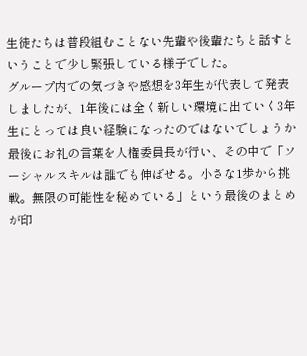生徒たちは普段組むことない先輩や後輩たちと話すということで少し緊張している様子でした。
グループ内での気づきや感想を3年生が代表して発表しましたが、1年後には全く新しい環境に出ていく3年生にとっては良い経験になったのではないでしょうか
最後にお礼の言葉を人権委員長が行い、その中で「ソーシャルスキルは誰でも伸ばせる。小さな1歩から挑戦。無限の可能性を秘めている」という最後のまとめが印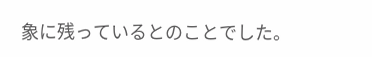象に残っているとのことでした。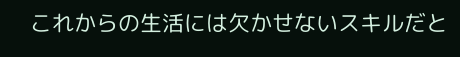これからの生活には欠かせないスキルだと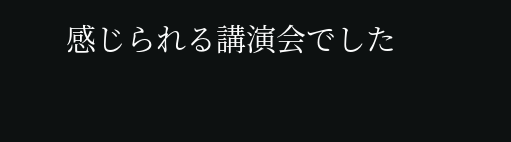感じられる講演会でした